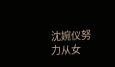沈婉仪努力从女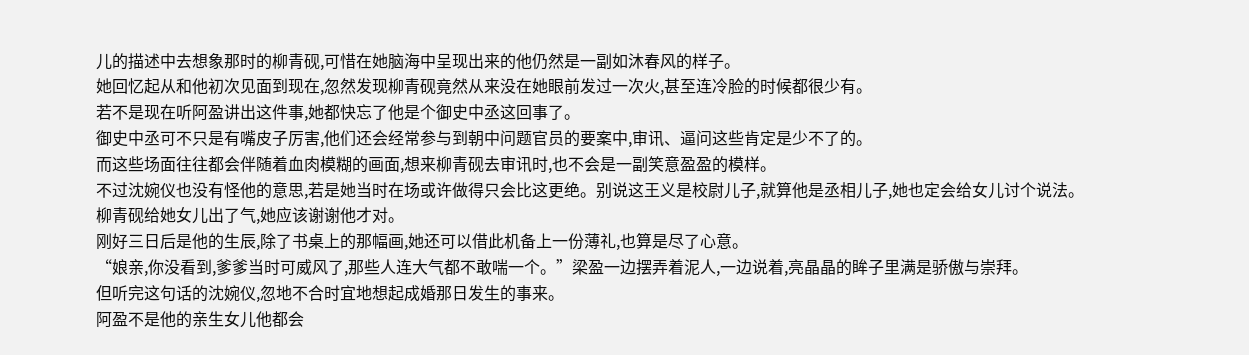儿的描述中去想象那时的柳青砚,可惜在她脑海中呈现出来的他仍然是一副如沐春风的样子。
她回忆起从和他初次见面到现在,忽然发现柳青砚竟然从来没在她眼前发过一次火,甚至连冷脸的时候都很少有。
若不是现在听阿盈讲出这件事,她都快忘了他是个御史中丞这回事了。
御史中丞可不只是有嘴皮子厉害,他们还会经常参与到朝中问题官员的要案中,审讯、逼问这些肯定是少不了的。
而这些场面往往都会伴随着血肉模糊的画面,想来柳青砚去审讯时,也不会是一副笑意盈盈的模样。
不过沈婉仪也没有怪他的意思,若是她当时在场或许做得只会比这更绝。别说这王义是校尉儿子,就算他是丞相儿子,她也定会给女儿讨个说法。
柳青砚给她女儿出了气,她应该谢谢他才对。
刚好三日后是他的生辰,除了书桌上的那幅画,她还可以借此机备上一份薄礼,也算是尽了心意。
“娘亲,你没看到,爹爹当时可威风了,那些人连大气都不敢喘一个。”梁盈一边摆弄着泥人,一边说着,亮晶晶的眸子里满是骄傲与崇拜。
但听完这句话的沈婉仪,忽地不合时宜地想起成婚那日发生的事来。
阿盈不是他的亲生女儿他都会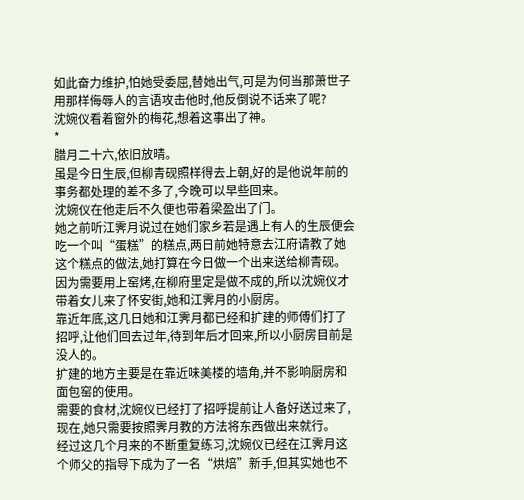如此奋力维护,怕她受委屈,替她出气,可是为何当那萧世子用那样侮辱人的言语攻击他时,他反倒说不话来了呢?
沈婉仪看着窗外的梅花,想着这事出了神。
*
腊月二十六,依旧放晴。
虽是今日生辰,但柳青砚照样得去上朝,好的是他说年前的事务都处理的差不多了,今晚可以早些回来。
沈婉仪在他走后不久便也带着梁盈出了门。
她之前听江霁月说过在她们家乡若是遇上有人的生辰便会吃一个叫“蛋糕”的糕点,两日前她特意去江府请教了她这个糕点的做法,她打算在今日做一个出来送给柳青砚。
因为需要用上窑烤,在柳府里定是做不成的,所以沈婉仪才带着女儿来了怀安街,她和江霁月的小厨房。
靠近年底,这几日她和江霁月都已经和扩建的师傅们打了招呼,让他们回去过年,待到年后才回来,所以小厨房目前是没人的。
扩建的地方主要是在靠近味美楼的墙角,并不影响厨房和面包窑的使用。
需要的食材,沈婉仪已经打了招呼提前让人备好送过来了,现在,她只需要按照霁月教的方法将东西做出来就行。
经过这几个月来的不断重复练习,沈婉仪已经在江霁月这个师父的指导下成为了一名“烘焙”新手,但其实她也不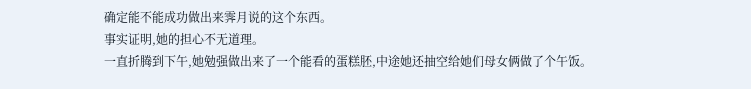确定能不能成功做出来霁月说的这个东西。
事实证明,她的担心不无道理。
一直折腾到下午,她勉强做出来了一个能看的蛋糕胚,中途她还抽空给她们母女俩做了个午饭。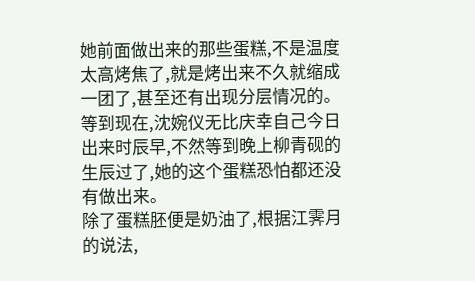她前面做出来的那些蛋糕,不是温度太高烤焦了,就是烤出来不久就缩成一团了,甚至还有出现分层情况的。
等到现在,沈婉仪无比庆幸自己今日出来时辰早,不然等到晚上柳青砚的生辰过了,她的这个蛋糕恐怕都还没有做出来。
除了蛋糕胚便是奶油了,根据江霁月的说法,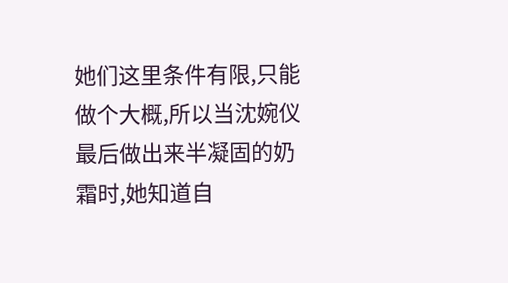她们这里条件有限,只能做个大概,所以当沈婉仪最后做出来半凝固的奶霜时,她知道自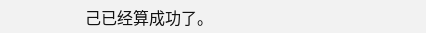己已经算成功了。